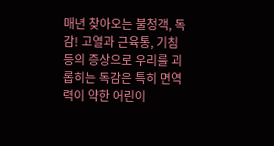매년 찾아오는 불청객, 독감! 고열과 근육통, 기침 등의 증상으로 우리를 괴롭히는 독감은 특히 면역력이 약한 어린이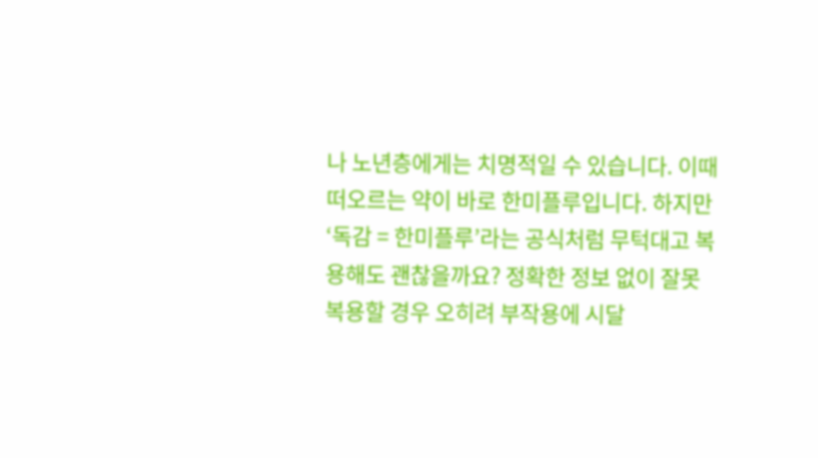나 노년층에게는 치명적일 수 있습니다. 이때 떠오르는 약이 바로 한미플루입니다. 하지만 ‘독감 = 한미플루’라는 공식처럼 무턱대고 복용해도 괜찮을까요? 정확한 정보 없이 잘못 복용할 경우 오히려 부작용에 시달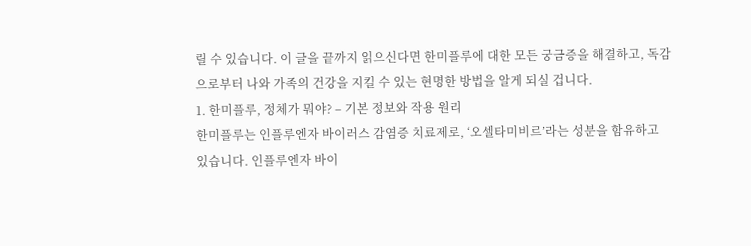릴 수 있습니다. 이 글을 끝까지 읽으신다면 한미플루에 대한 모든 궁금증을 해결하고, 독감으로부터 나와 가족의 건강을 지킬 수 있는 현명한 방법을 알게 되실 겁니다.
1. 한미플루, 정체가 뭐야? – 기본 정보와 작용 원리
한미플루는 인플루엔자 바이러스 감염증 치료제로, ‘오셀타미비르’라는 성분을 함유하고 있습니다. 인플루엔자 바이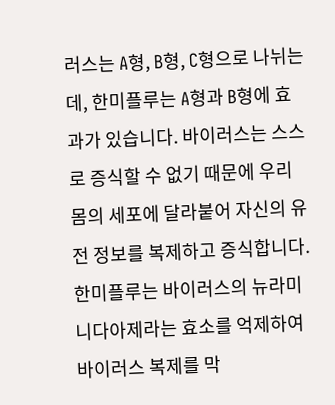러스는 A형, B형, C형으로 나뉘는데, 한미플루는 A형과 B형에 효과가 있습니다. 바이러스는 스스로 증식할 수 없기 때문에 우리 몸의 세포에 달라붙어 자신의 유전 정보를 복제하고 증식합니다. 한미플루는 바이러스의 뉴라미니다아제라는 효소를 억제하여 바이러스 복제를 막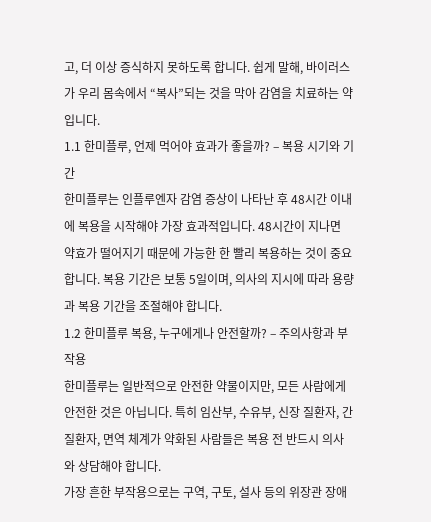고, 더 이상 증식하지 못하도록 합니다. 쉽게 말해, 바이러스가 우리 몸속에서 “복사”되는 것을 막아 감염을 치료하는 약입니다.
1.1 한미플루, 언제 먹어야 효과가 좋을까? – 복용 시기와 기간
한미플루는 인플루엔자 감염 증상이 나타난 후 48시간 이내에 복용을 시작해야 가장 효과적입니다. 48시간이 지나면 약효가 떨어지기 때문에 가능한 한 빨리 복용하는 것이 중요합니다. 복용 기간은 보통 5일이며, 의사의 지시에 따라 용량과 복용 기간을 조절해야 합니다.
1.2 한미플루 복용, 누구에게나 안전할까? – 주의사항과 부작용
한미플루는 일반적으로 안전한 약물이지만, 모든 사람에게 안전한 것은 아닙니다. 특히 임산부, 수유부, 신장 질환자, 간 질환자, 면역 체계가 약화된 사람들은 복용 전 반드시 의사와 상담해야 합니다.
가장 흔한 부작용으로는 구역, 구토, 설사 등의 위장관 장애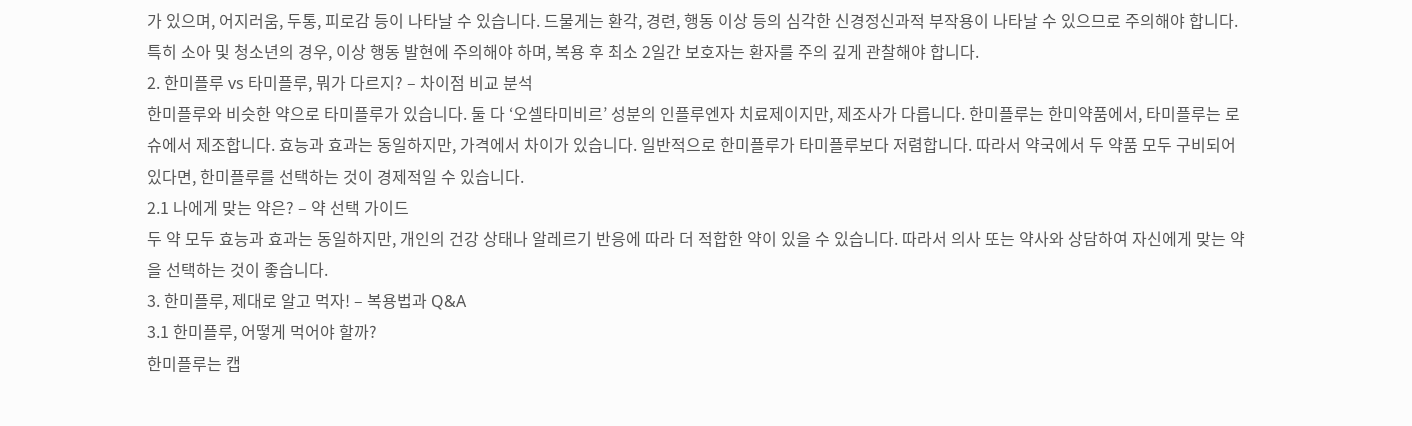가 있으며, 어지러움, 두통, 피로감 등이 나타날 수 있습니다. 드물게는 환각, 경련, 행동 이상 등의 심각한 신경정신과적 부작용이 나타날 수 있으므로 주의해야 합니다. 특히 소아 및 청소년의 경우, 이상 행동 발현에 주의해야 하며, 복용 후 최소 2일간 보호자는 환자를 주의 깊게 관찰해야 합니다.
2. 한미플루 vs 타미플루, 뭐가 다르지? – 차이점 비교 분석
한미플루와 비슷한 약으로 타미플루가 있습니다. 둘 다 ‘오셀타미비르’ 성분의 인플루엔자 치료제이지만, 제조사가 다릅니다. 한미플루는 한미약품에서, 타미플루는 로슈에서 제조합니다. 효능과 효과는 동일하지만, 가격에서 차이가 있습니다. 일반적으로 한미플루가 타미플루보다 저렴합니다. 따라서 약국에서 두 약품 모두 구비되어 있다면, 한미플루를 선택하는 것이 경제적일 수 있습니다.
2.1 나에게 맞는 약은? – 약 선택 가이드
두 약 모두 효능과 효과는 동일하지만, 개인의 건강 상태나 알레르기 반응에 따라 더 적합한 약이 있을 수 있습니다. 따라서 의사 또는 약사와 상담하여 자신에게 맞는 약을 선택하는 것이 좋습니다.
3. 한미플루, 제대로 알고 먹자! – 복용법과 Q&A
3.1 한미플루, 어떻게 먹어야 할까?
한미플루는 캡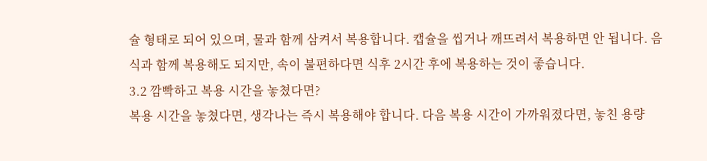슐 형태로 되어 있으며, 물과 함께 삼켜서 복용합니다. 캡슐을 씹거나 깨뜨려서 복용하면 안 됩니다. 음식과 함께 복용해도 되지만, 속이 불편하다면 식후 2시간 후에 복용하는 것이 좋습니다.
3.2 깜빡하고 복용 시간을 놓쳤다면?
복용 시간을 놓쳤다면, 생각나는 즉시 복용해야 합니다. 다음 복용 시간이 가까워졌다면, 놓친 용량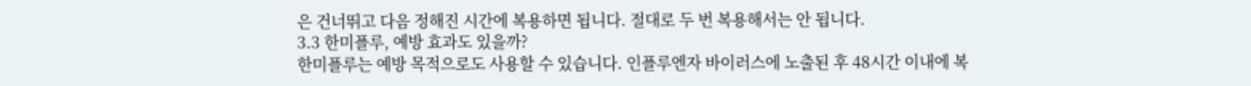은 건너뛰고 다음 정해진 시간에 복용하면 됩니다. 절대로 두 번 복용해서는 안 됩니다.
3.3 한미플루, 예방 효과도 있을까?
한미플루는 예방 목적으로도 사용할 수 있습니다. 인플루엔자 바이러스에 노출된 후 48시간 이내에 복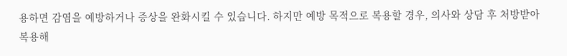용하면 감염을 예방하거나 증상을 완화시킬 수 있습니다. 하지만 예방 목적으로 복용할 경우, 의사와 상담 후 처방받아 복용해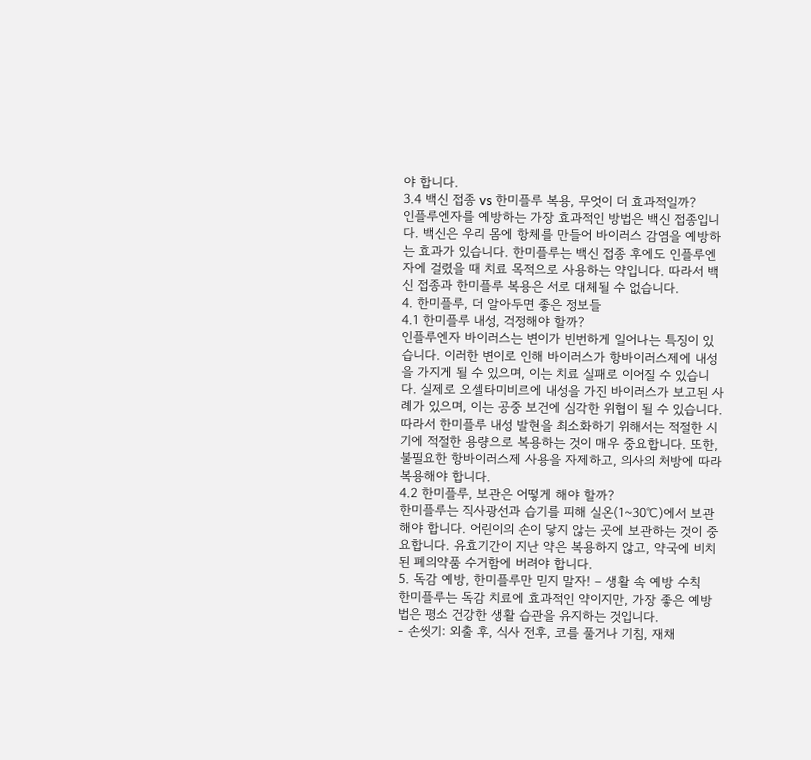야 합니다.
3.4 백신 접종 vs 한미플루 복용, 무엇이 더 효과적일까?
인플루엔자를 예방하는 가장 효과적인 방법은 백신 접종입니다. 백신은 우리 몸에 항체를 만들어 바이러스 감염을 예방하는 효과가 있습니다. 한미플루는 백신 접종 후에도 인플루엔자에 걸렸을 때 치료 목적으로 사용하는 약입니다. 따라서 백신 접종과 한미플루 복용은 서로 대체될 수 없습니다.
4. 한미플루, 더 알아두면 좋은 정보들
4.1 한미플루 내성, 걱정해야 할까?
인플루엔자 바이러스는 변이가 빈번하게 일어나는 특징이 있습니다. 이러한 변이로 인해 바이러스가 항바이러스제에 내성을 가지게 될 수 있으며, 이는 치료 실패로 이어질 수 있습니다. 실제로 오셀타미비르에 내성을 가진 바이러스가 보고된 사례가 있으며, 이는 공중 보건에 심각한 위협이 될 수 있습니다.
따라서 한미플루 내성 발현을 최소화하기 위해서는 적절한 시기에 적절한 용량으로 복용하는 것이 매우 중요합니다. 또한, 불필요한 항바이러스제 사용을 자제하고, 의사의 처방에 따라 복용해야 합니다.
4.2 한미플루, 보관은 어떻게 해야 할까?
한미플루는 직사광선과 습기를 피해 실온(1~30℃)에서 보관해야 합니다. 어린이의 손이 닿지 않는 곳에 보관하는 것이 중요합니다. 유효기간이 지난 약은 복용하지 않고, 약국에 비치된 폐의약품 수거함에 버려야 합니다.
5. 독감 예방, 한미플루만 믿지 말자! – 생활 속 예방 수칙
한미플루는 독감 치료에 효과적인 약이지만, 가장 좋은 예방법은 평소 건강한 생활 습관을 유지하는 것입니다.
- 손씻기: 외출 후, 식사 전후, 코를 풀거나 기침, 재채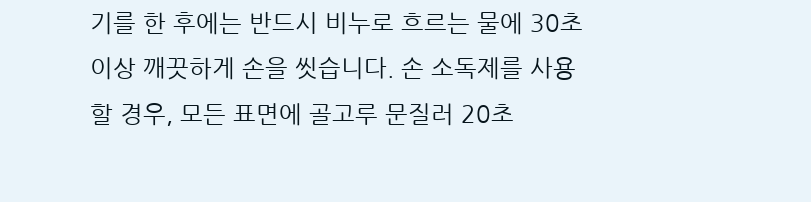기를 한 후에는 반드시 비누로 흐르는 물에 30초 이상 깨끗하게 손을 씻습니다. 손 소독제를 사용할 경우, 모든 표면에 골고루 문질러 20초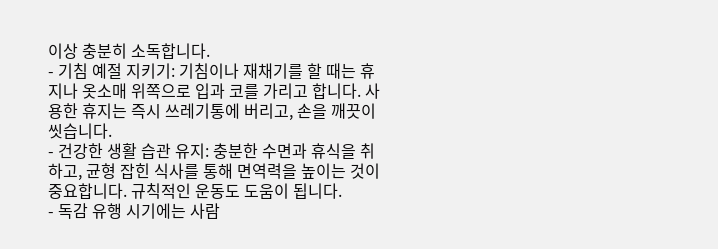이상 충분히 소독합니다.
- 기침 예절 지키기: 기침이나 재채기를 할 때는 휴지나 옷소매 위쪽으로 입과 코를 가리고 합니다. 사용한 휴지는 즉시 쓰레기통에 버리고, 손을 깨끗이 씻습니다.
- 건강한 생활 습관 유지: 충분한 수면과 휴식을 취하고, 균형 잡힌 식사를 통해 면역력을 높이는 것이 중요합니다. 규칙적인 운동도 도움이 됩니다.
- 독감 유행 시기에는 사람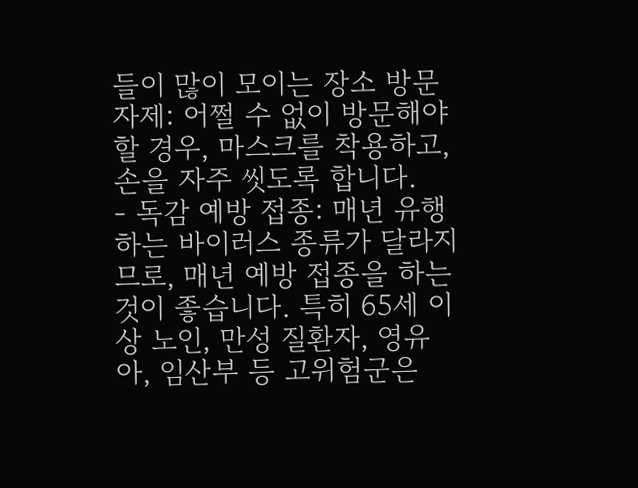들이 많이 모이는 장소 방문 자제: 어쩔 수 없이 방문해야 할 경우, 마스크를 착용하고, 손을 자주 씻도록 합니다.
- 독감 예방 접종: 매년 유행하는 바이러스 종류가 달라지므로, 매년 예방 접종을 하는 것이 좋습니다. 특히 65세 이상 노인, 만성 질환자, 영유아, 임산부 등 고위험군은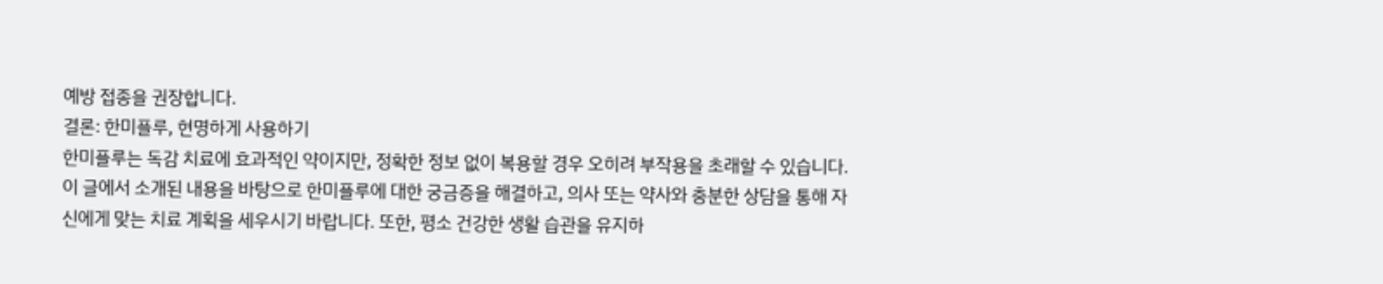예방 접종을 권장합니다.
결론: 한미플루, 현명하게 사용하기
한미플루는 독감 치료에 효과적인 약이지만, 정확한 정보 없이 복용할 경우 오히려 부작용을 초래할 수 있습니다. 이 글에서 소개된 내용을 바탕으로 한미플루에 대한 궁금증을 해결하고, 의사 또는 약사와 충분한 상담을 통해 자신에게 맞는 치료 계획을 세우시기 바랍니다. 또한, 평소 건강한 생활 습관을 유지하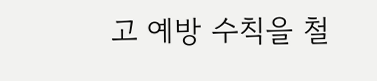고 예방 수칙을 철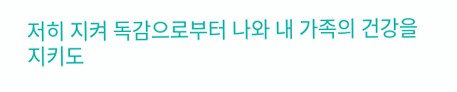저히 지켜 독감으로부터 나와 내 가족의 건강을 지키도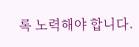록 노력해야 합니다.